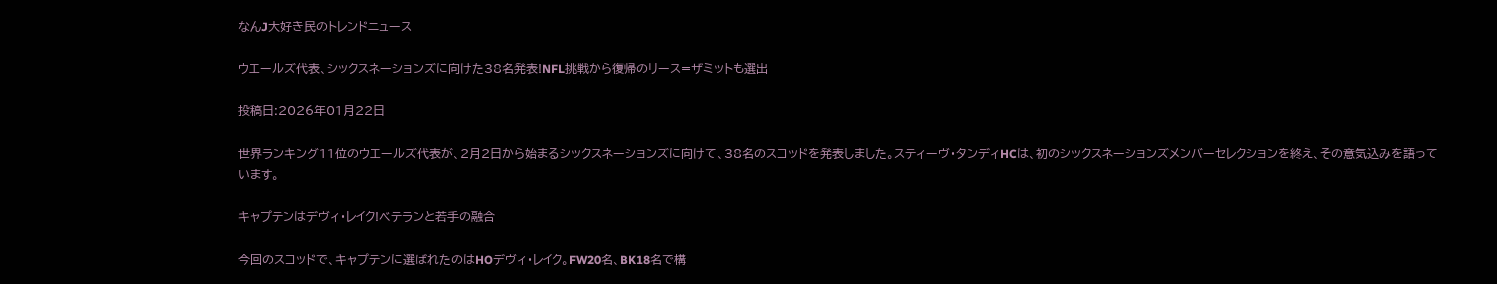なんJ大好き民のトレンドニュース

ウエールズ代表、シックスネーションズに向けた38名発表!NFL挑戦から復帰のリース=ザミットも選出

投稿日:2026年01月22日

世界ランキング11位のウエールズ代表が、2月2日から始まるシックスネーションズに向けて、38名のスコッドを発表しました。スティーヴ・タンディHCは、初のシックスネーションズメンバーセレクションを終え、その意気込みを語っています。

キャプテンはデヴィ・レイク!ベテランと若手の融合

今回のスコッドで、キャプテンに選ばれたのはHOデヴィ・レイク。FW20名、BK18名で構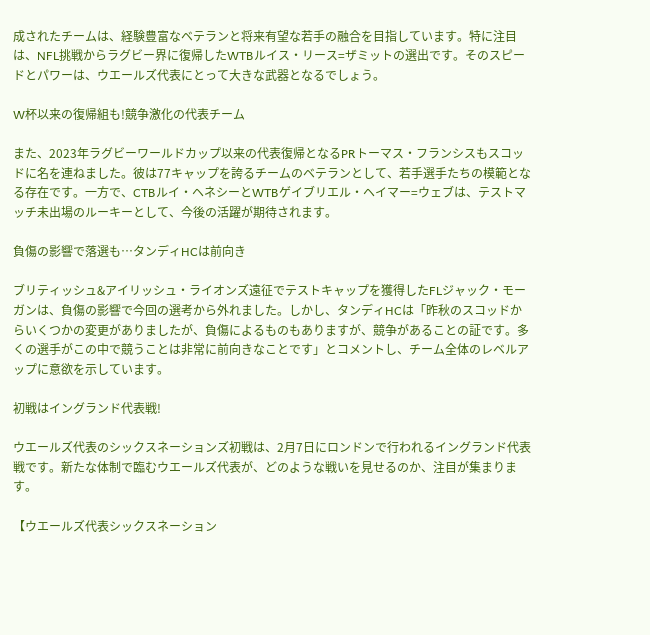成されたチームは、経験豊富なベテランと将来有望な若手の融合を目指しています。特に注目は、NFL挑戦からラグビー界に復帰したWTBルイス・リース=ザミットの選出です。そのスピードとパワーは、ウエールズ代表にとって大きな武器となるでしょう。

W杯以来の復帰組も!競争激化の代表チーム

また、2023年ラグビーワールドカップ以来の代表復帰となるPRトーマス・フランシスもスコッドに名を連ねました。彼は77キャップを誇るチームのベテランとして、若手選手たちの模範となる存在です。一方で、CTBルイ・ヘネシーとWTBゲイブリエル・ヘイマー=ウェブは、テストマッチ未出場のルーキーとして、今後の活躍が期待されます。

負傷の影響で落選も…タンディHCは前向き

ブリティッシュ&アイリッシュ・ライオンズ遠征でテストキャップを獲得したFLジャック・モーガンは、負傷の影響で今回の選考から外れました。しかし、タンディHCは「昨秋のスコッドからいくつかの変更がありましたが、負傷によるものもありますが、競争があることの証です。多くの選手がこの中で競うことは非常に前向きなことです」とコメントし、チーム全体のレベルアップに意欲を示しています。

初戦はイングランド代表戦!

ウエールズ代表のシックスネーションズ初戦は、2月7日にロンドンで行われるイングランド代表戦です。新たな体制で臨むウエールズ代表が、どのような戦いを見せるのか、注目が集まります。

【ウエールズ代表シックスネーション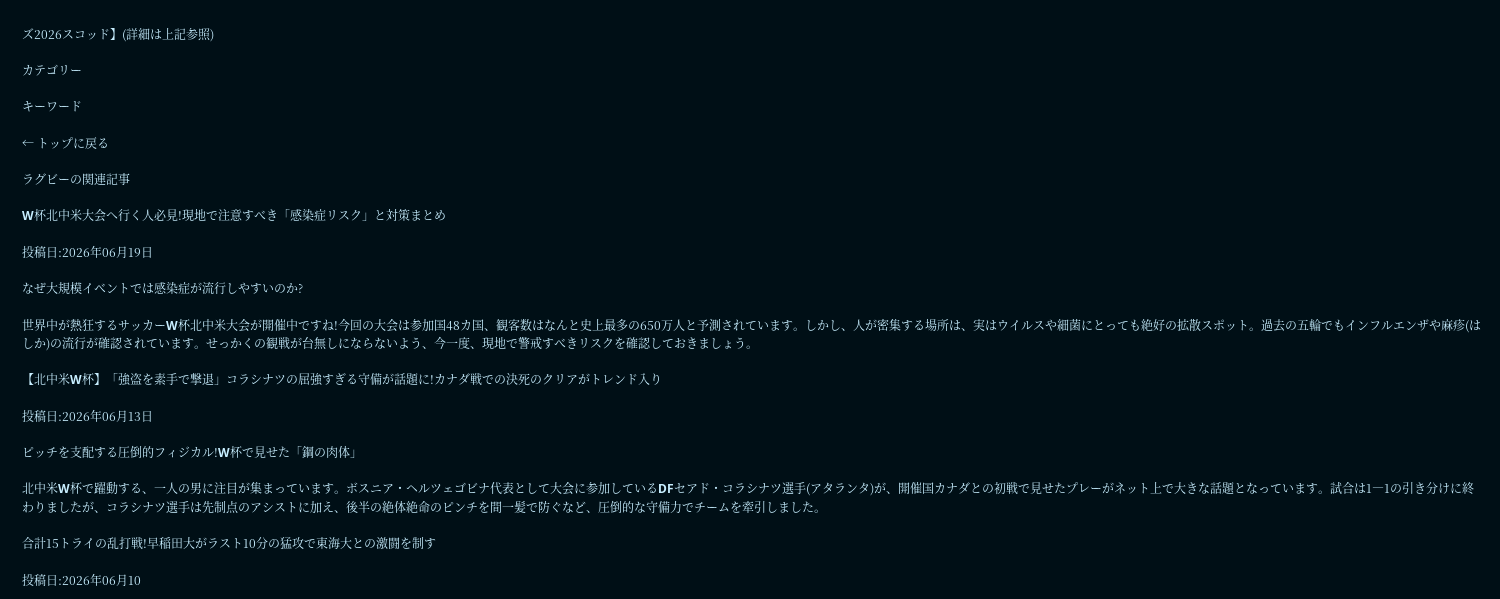ズ2026スコッド】(詳細は上記参照)

カテゴリー

キーワード

← トップに戻る

ラグビーの関連記事

W杯北中米大会へ行く人必見!現地で注意すべき「感染症リスク」と対策まとめ

投稿日:2026年06月19日

なぜ大規模イベントでは感染症が流行しやすいのか?

世界中が熱狂するサッカーW杯北中米大会が開催中ですね!今回の大会は参加国48カ国、観客数はなんと史上最多の650万人と予測されています。しかし、人が密集する場所は、実はウイルスや細菌にとっても絶好の拡散スポット。過去の五輪でもインフルエンザや麻疹(はしか)の流行が確認されています。せっかくの観戦が台無しにならないよう、今一度、現地で警戒すべきリスクを確認しておきましょう。

【北中米W杯】「強盗を素手で撃退」コラシナツの屈強すぎる守備が話題に!カナダ戦での決死のクリアがトレンド入り

投稿日:2026年06月13日

ピッチを支配する圧倒的フィジカル!W杯で見せた「鋼の肉体」

北中米W杯で躍動する、一人の男に注目が集まっています。ボスニア・ヘルツェゴビナ代表として大会に参加しているDFセアド・コラシナツ選手(アタランタ)が、開催国カナダとの初戦で見せたプレーがネット上で大きな話題となっています。試合は1―1の引き分けに終わりましたが、コラシナツ選手は先制点のアシストに加え、後半の絶体絶命のピンチを間一髪で防ぐなど、圧倒的な守備力でチームを牽引しました。

合計15トライの乱打戦!早稲田大がラスト10分の猛攻で東海大との激闘を制す

投稿日:2026年06月10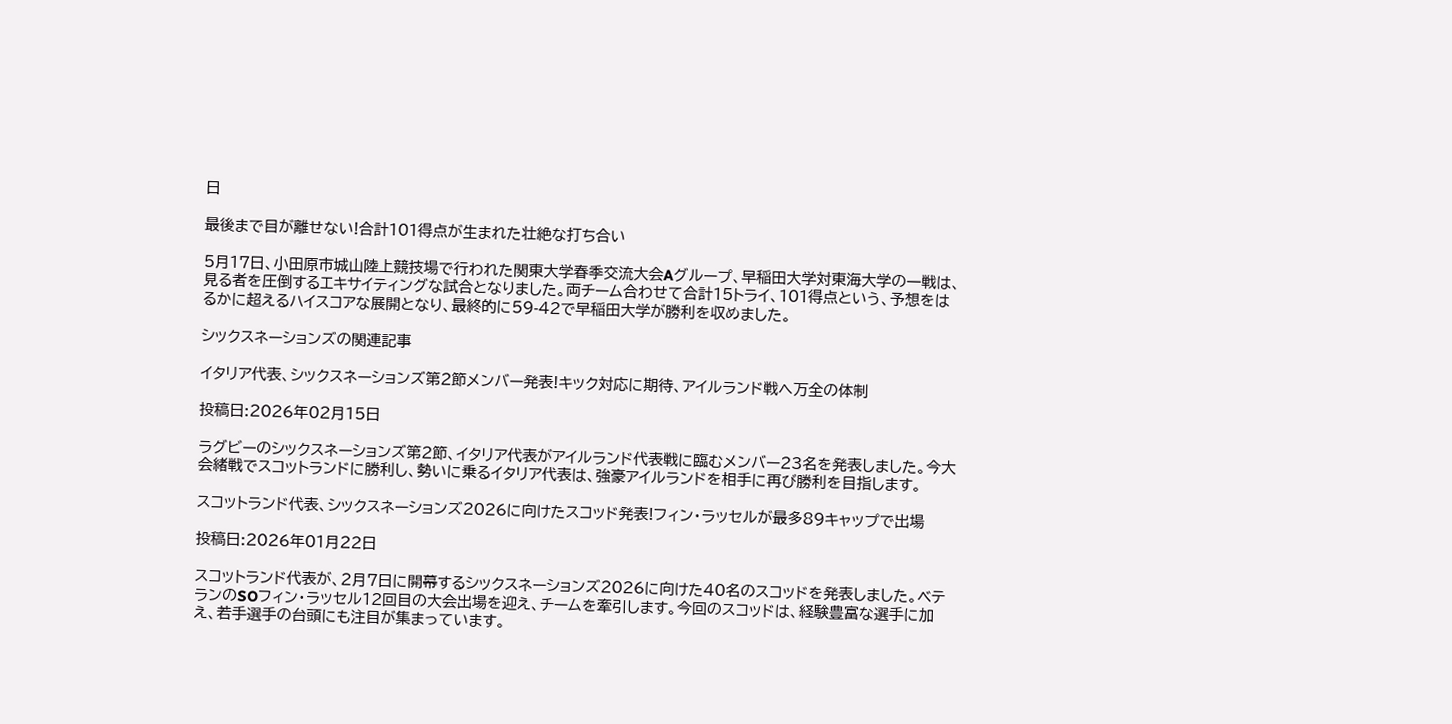日

最後まで目が離せない!合計101得点が生まれた壮絶な打ち合い

5月17日、小田原市城山陸上競技場で行われた関東大学春季交流大会Aグループ、早稲田大学対東海大学の一戦は、見る者を圧倒するエキサイティングな試合となりました。両チーム合わせて合計15トライ、101得点という、予想をはるかに超えるハイスコアな展開となり、最終的に59-42で早稲田大学が勝利を収めました。

シックスネーションズの関連記事

イタリア代表、シックスネーションズ第2節メンバー発表!キック対応に期待、アイルランド戦へ万全の体制

投稿日:2026年02月15日

ラグビーのシックスネーションズ第2節、イタリア代表がアイルランド代表戦に臨むメンバー23名を発表しました。今大会緒戦でスコットランドに勝利し、勢いに乗るイタリア代表は、強豪アイルランドを相手に再び勝利を目指します。

スコットランド代表、シックスネーションズ2026に向けたスコッド発表!フィン・ラッセルが最多89キャップで出場

投稿日:2026年01月22日

スコットランド代表が、2月7日に開幕するシックスネーションズ2026に向けた40名のスコッドを発表しました。ベテランのSOフィン・ラッセル12回目の大会出場を迎え、チームを牽引します。今回のスコッドは、経験豊富な選手に加え、若手選手の台頭にも注目が集まっています。